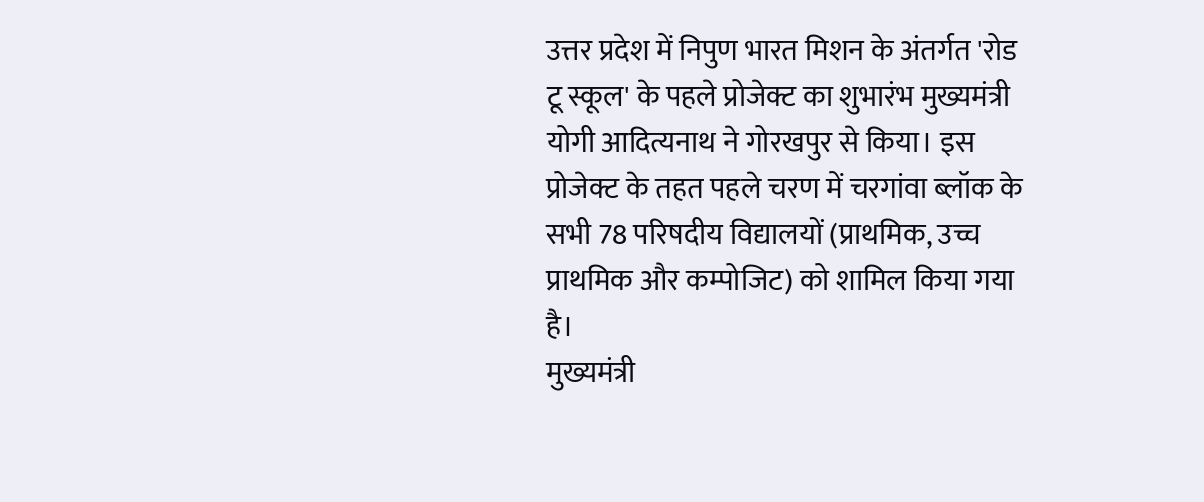उत्तर प्रदेश में निपुण भारत मिशन के अंतर्गत 'रोड टू स्कूल' के पहले प्रोजेक्ट का शुभारंभ मुख्यमंत्री योगी आदित्यनाथ ने गोरखपुर से किया। इस प्रोजेक्ट के तहत पहले चरण में चरगांवा ब्लॉक के सभी 78 परिषदीय विद्यालयों (प्राथमिक, उच्च प्राथमिक और कम्पोजिट) को शामिल किया गया है।
मुख्यमंत्री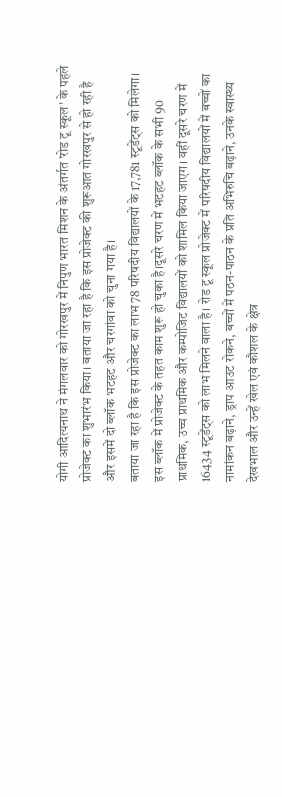योगी आदित्यनाथ ने मंगलवार को गोरखपुर में निपुण भारत मिशन के अंतर्गत 'रोड टू स्कूल' के पहले प्रोजेक्ट का शुभारंभ किया। बताया जा रहा है कि इस प्रोजेक्ट की शुरूआत गोरखपुर से हो रही है और इसमें दो ब्लॉक भटहट और चरगांवा को चुना गया है।
बताया जा रहा है कि इस प्रोजेक्ट का लाभ 78 परिषदीय विद्यालयों के 17,781 स्टूडेंट्स को मिलेगा। इस ब्लॉक में प्रोजेक्ट के तहत काम शुरू हो चुका है।दूसरे चरण में भटहट ब्लॉक के सभी 90 प्राथमिक, उच्च प्राथमिक और कम्पोजिट विद्यालयों को शामिल किया जाएग। वहीं दूसरे चरण में 16434 स्टूडेंट्स को लाभ मिलने वाला है। रोड टू स्कूल प्रोजेक्ट में परिषदीय विद्यालयों में बच्चों का नामांकन बढ़ाने, ड्राप आउट रोकने, बच्चों में पठन-पाठन के प्रति अभिरुचि बढ़ाने, उनके स्वास्थ्य देखभाल और उन्हें खेल एवं कौशल के क्षेत्र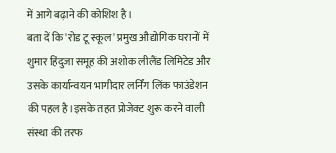में आगे बढ़ाने की कोशिश है।
बता दें कि 'रोड टू स्कूल' प्रमुख औद्योगिक घरानों में शुमार हिंदुजा समूह की अशोक लीलैंड लिमिटेड और उसके कार्यान्वयन भागीदार लर्निंग लिंक फाउंडेशन की पहल है।इसके तहत प्रोजेक्ट शुरू करने वाली संस्था की तरफ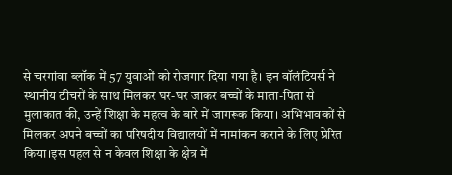से चरगांवा ब्लॉक में 57 युवाओं को रोजगार दिया गया है। इन वॉलंटियर्स ने स्थानीय टीचरों के साथ मिलकर घर-घर जाकर बच्चों के माता-पिता से मुलाकात की, उन्हें शिक्षा के महत्व के बारे में जागरूक किया। अभिभावकों से मिलकर अपने बच्चों का परिषदीय विद्यालयों में नामांकन कराने के लिए प्रेरित किया।इस पहल से न केवल शिक्षा के क्षेत्र में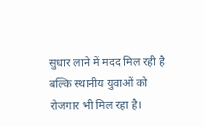सुधार लाने में मदद मिल रही है बल्कि स्थानीय युवाओं को रोजगार भी मिल रहा है।